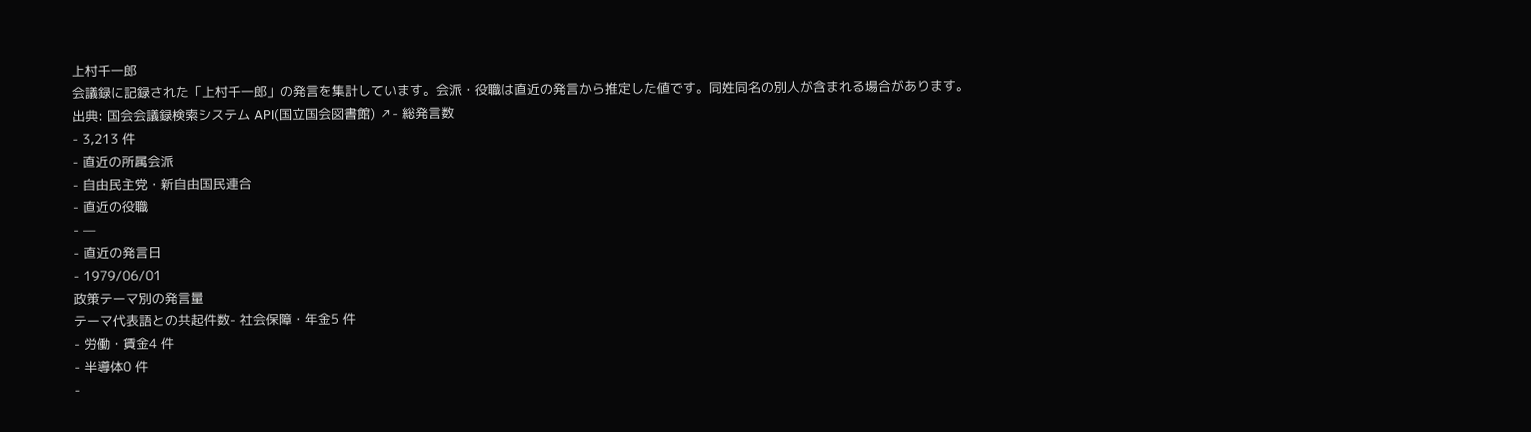上村千一郎
会議録に記録された「上村千一郎」の発言を集計しています。会派・役職は直近の発言から推定した値です。同姓同名の別人が含まれる場合があります。
出典: 国会会議録検索システム API(国立国会図書館) ↗- 総発言数
- 3,213 件
- 直近の所属会派
- 自由民主党・新自由国民連合
- 直近の役職
- —
- 直近の発言日
- 1979/06/01
政策テーマ別の発言量
テーマ代表語との共起件数- 社会保障・年金5 件
- 労働・賃金4 件
- 半導体0 件
-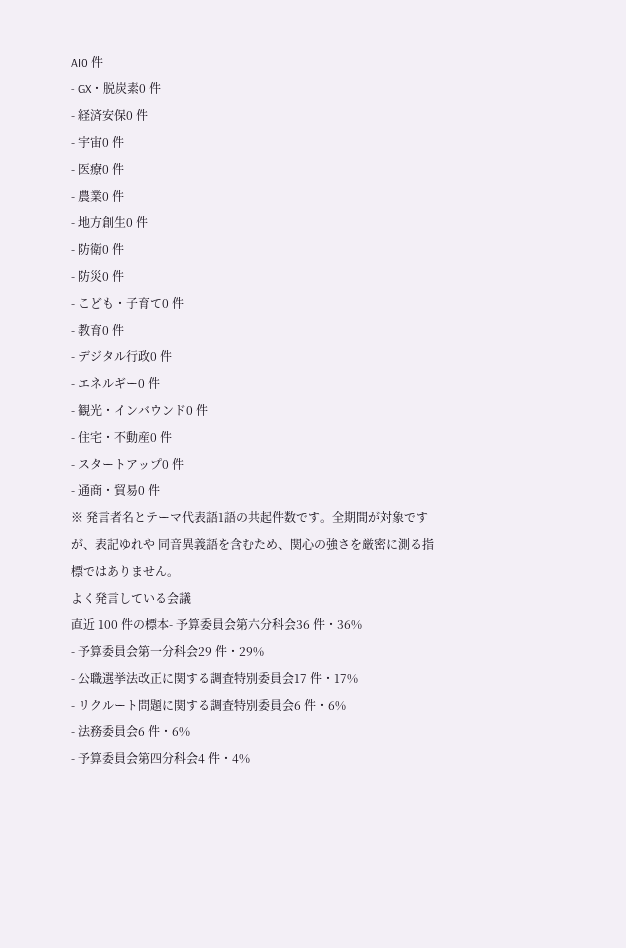AI0 件
- GX・脱炭素0 件
- 経済安保0 件
- 宇宙0 件
- 医療0 件
- 農業0 件
- 地方創生0 件
- 防衛0 件
- 防災0 件
- こども・子育て0 件
- 教育0 件
- デジタル行政0 件
- エネルギー0 件
- 観光・インバウンド0 件
- 住宅・不動産0 件
- スタートアップ0 件
- 通商・貿易0 件
※ 発言者名とテーマ代表語1語の共起件数です。全期間が対象ですが、表記ゆれや 同音異義語を含むため、関心の強さを厳密に測る指標ではありません。
よく発言している会議
直近 100 件の標本- 予算委員会第六分科会36 件・36%
- 予算委員会第一分科会29 件・29%
- 公職選挙法改正に関する調査特別委員会17 件・17%
- リクルート問題に関する調査特別委員会6 件・6%
- 法務委員会6 件・6%
- 予算委員会第四分科会4 件・4%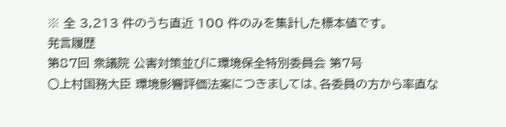※ 全 3,213 件のうち直近 100 件のみを集計した標本値です。
発言履歴
第87回 衆議院 公害対策並びに環境保全特別委員会 第7号
○上村国務大臣 環境影響評価法案につきましては、各委員の方から率直な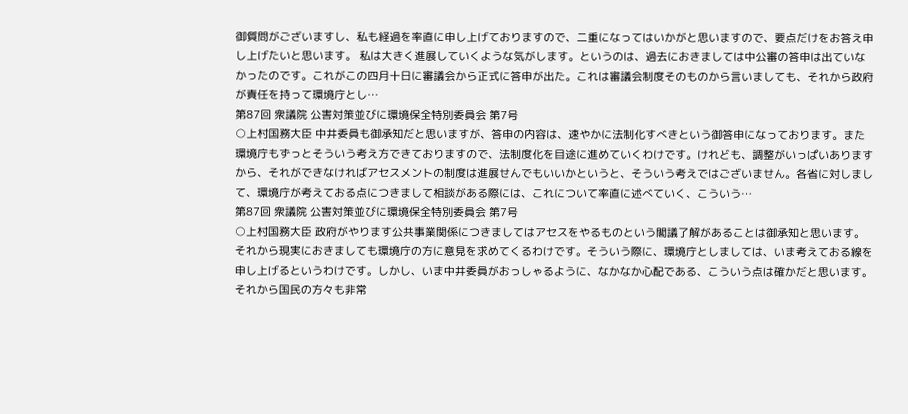御質問がございますし、私も経過を率直に申し上げておりますので、二重になってはいかがと思いますので、要点だけをお答え申し上げたいと思います。 私は大きく進展していくような気がします。というのは、過去におきましては中公審の答申は出ていなかったのです。これがこの四月十日に審議会から正式に答申が出た。これは審議会制度そのものから言いましても、それから政府が責任を持って環境庁とし…
第87回 衆議院 公害対策並びに環境保全特別委員会 第7号
○上村国務大臣 中井委員も御承知だと思いますが、答申の内容は、速やかに法制化すべきという御答申になっております。また環境庁もずっとそういう考え方できておりますので、法制度化を目途に進めていくわけです。けれども、調整がいっぱいありますから、それができなければアセスメントの制度は進展せんでもいいかというと、そういう考えではございません。各省に対しまして、環境庁が考えておる点につきまして相談がある際には、これについて率直に述べていく、こういう…
第87回 衆議院 公害対策並びに環境保全特別委員会 第7号
○上村国務大臣 政府がやります公共事業関係につきましてはアセスをやるものという閣議了解があることは御承知と思います。それから現実におきましても環境庁の方に意見を求めてくるわけです。そういう際に、環境庁としましては、いま考えておる線を申し上げるというわけです。しかし、いま中井委員がおっしゃるように、なかなか心配である、こういう点は確かだと思います。それから国民の方々も非常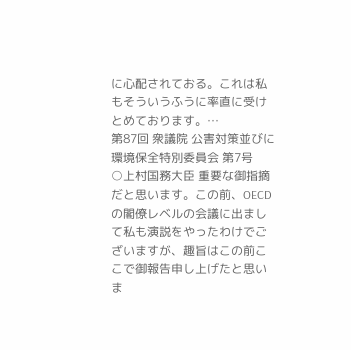に心配されておる。これは私もそういうふうに率直に受けとめております。…
第87回 衆議院 公害対策並びに環境保全特別委員会 第7号
○上村国務大臣 重要な御指摘だと思います。この前、OECDの閣僚レベルの会議に出まして私も演説をやったわけでございますが、趣旨はこの前ここで御報告申し上げたと思いま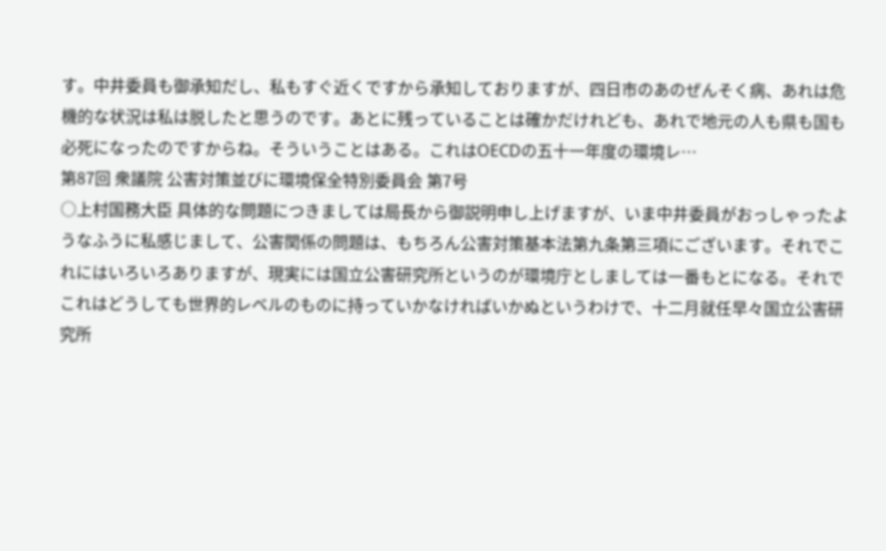す。中井委員も御承知だし、私もすぐ近くですから承知しておりますが、四日市のあのぜんそく病、あれは危機的な状況は私は脱したと思うのです。あとに残っていることは確かだけれども、あれで地元の人も県も国も必死になったのですからね。そういうことはある。これはOECDの五十一年度の環境レ…
第87回 衆議院 公害対策並びに環境保全特別委員会 第7号
○上村国務大臣 具体的な問題につきましては局長から御説明申し上げますが、いま中井委員がおっしゃったようなふうに私感じまして、公害関係の問題は、もちろん公害対策基本法第九条第三項にございます。それでこれにはいろいろありますが、現実には国立公害研究所というのが環境庁としましては一番もとになる。それでこれはどうしても世界的レベルのものに持っていかなければいかぬというわけで、十二月就任早々国立公害研究所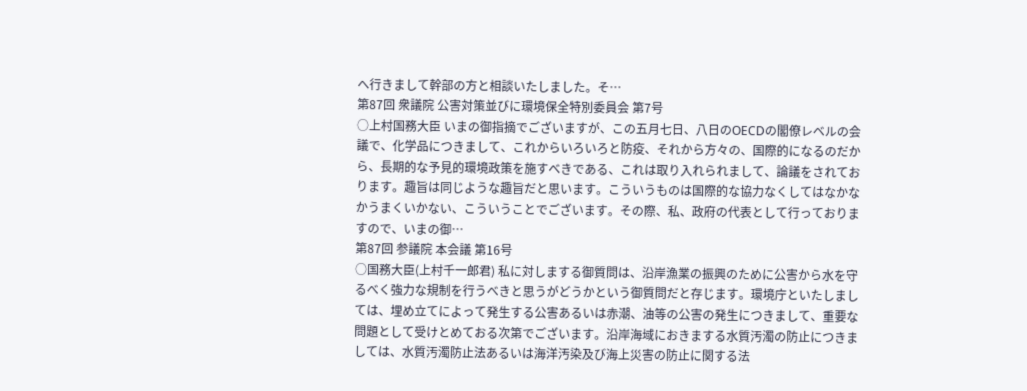へ行きまして幹部の方と相談いたしました。そ…
第87回 衆議院 公害対策並びに環境保全特別委員会 第7号
○上村国務大臣 いまの御指摘でございますが、この五月七日、八日のOECDの閣僚レベルの会議で、化学品につきまして、これからいろいろと防疫、それから方々の、国際的になるのだから、長期的な予見的環境政策を施すべきである、これは取り入れられまして、論議をされております。趣旨は同じような趣旨だと思います。こういうものは国際的な協力なくしてはなかなかうまくいかない、こういうことでございます。その際、私、政府の代表として行っておりますので、いまの御…
第87回 参議院 本会議 第16号
○国務大臣(上村千一郎君) 私に対しまする御質問は、沿岸漁業の振興のために公害から水を守るべく強力な規制を行うべきと思うがどうかという御質問だと存じます。環境庁といたしましては、埋め立てによって発生する公害あるいは赤潮、油等の公害の発生につきまして、重要な問題として受けとめておる次第でございます。沿岸海域におきまする水質汚濁の防止につきましては、水質汚濁防止法あるいは海洋汚染及び海上災害の防止に関する法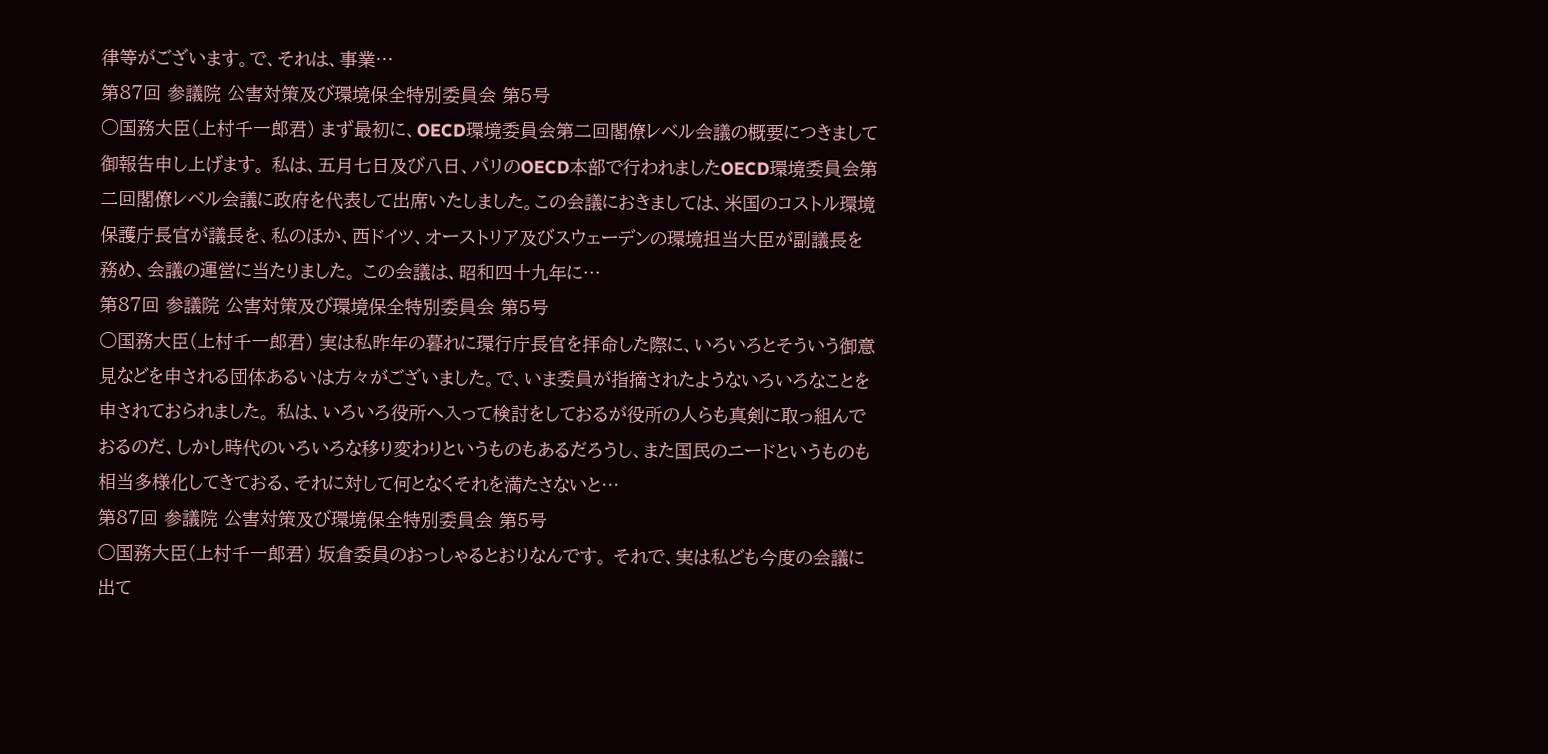律等がございます。で、それは、事業…
第87回 参議院 公害対策及び環境保全特別委員会 第5号
○国務大臣(上村千一郎君) まず最初に、OECD環境委員会第二回閣僚レベル会議の概要につきまして御報告申し上げます。 私は、五月七日及び八日、パリのOECD本部で行われましたOECD環境委員会第二回閣僚レベル会議に政府を代表して出席いたしました。この会議におきましては、米国のコストル環境保護庁長官が議長を、私のほか、西ドイツ、オーストリア及びスウェーデンの環境担当大臣が副議長を務め、会議の運営に当たりました。 この会議は、昭和四十九年に…
第87回 参議院 公害対策及び環境保全特別委員会 第5号
○国務大臣(上村千一郎君) 実は私昨年の暮れに環行庁長官を拝命した際に、いろいろとそういう御意見などを申される団体あるいは方々がございました。で、いま委員が指摘されたようないろいろなことを申されておられました。 私は、いろいろ役所へ入って検討をしておるが役所の人らも真剣に取っ組んでおるのだ、しかし時代のいろいろな移り変わりというものもあるだろうし、また国民のニードというものも相当多様化してきておる、それに対して何となくそれを満たさないと…
第87回 参議院 公害対策及び環境保全特別委員会 第5号
○国務大臣(上村千一郎君) 坂倉委員のおっしゃるとおりなんです。 それで、実は私ども今度の会議に出て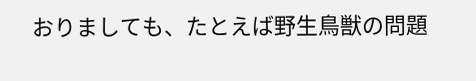おりましても、たとえば野生鳥獣の問題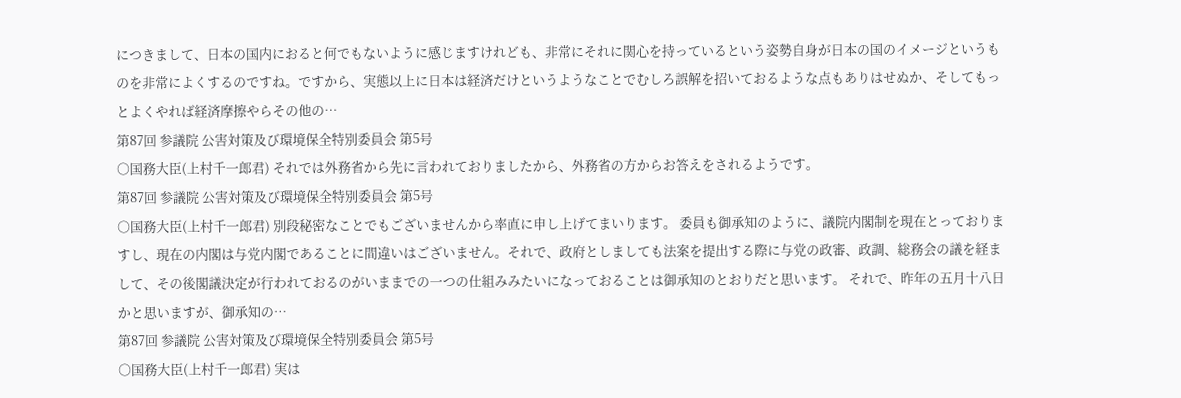につきまして、日本の国内におると何でもないように感じますけれども、非常にそれに関心を持っているという姿勢自身が日本の国のイメージというものを非常によくするのですね。ですから、実態以上に日本は経済だけというようなことでむしろ誤解を招いておるような点もありはせぬか、そしてもっとよくやれば経済摩擦やらその他の…
第87回 参議院 公害対策及び環境保全特別委員会 第5号
○国務大臣(上村千一郎君) それでは外務省から先に言われておりましたから、外務省の方からお答えをされるようです。
第87回 参議院 公害対策及び環境保全特別委員会 第5号
○国務大臣(上村千一郎君) 別段秘密なことでもございませんから率直に申し上げてまいります。 委員も御承知のように、議院内閣制を現在とっておりますし、現在の内閣は与党内閣であることに間違いはございません。それで、政府としましても法案を提出する際に与党の政審、政調、総務会の議を経まして、その後閣議決定が行われておるのがいままでの一つの仕組みみたいになっておることは御承知のとおりだと思います。 それで、昨年の五月十八日かと思いますが、御承知の…
第87回 参議院 公害対策及び環境保全特別委員会 第5号
○国務大臣(上村千一郎君) 実は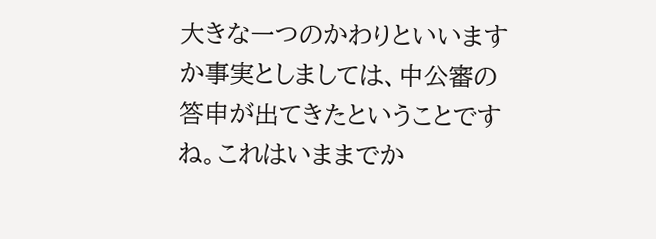大きな一つのかわりといいますか事実としましては、中公審の答申が出てきたということですね。これはいままでか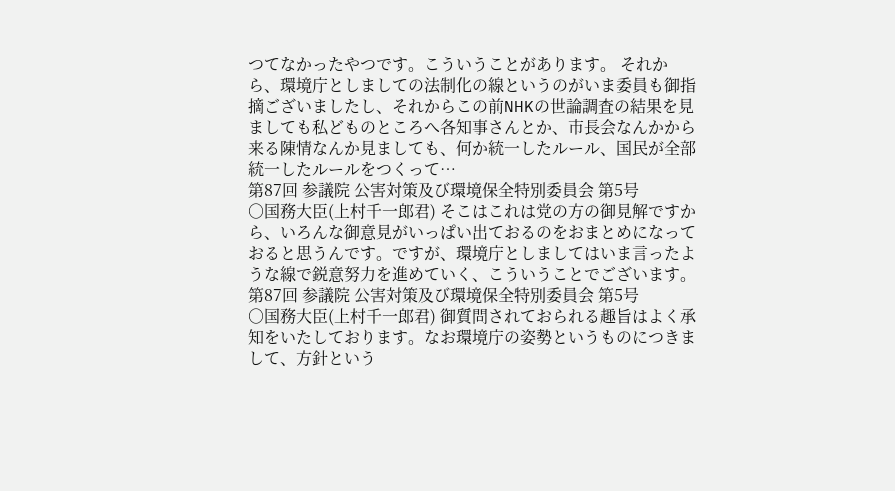つてなかったやつです。こういうことがあります。 それから、環境庁としましての法制化の線というのがいま委員も御指摘ございましたし、それからこの前NHKの世論調査の結果を見ましても私どものところへ各知事さんとか、市長会なんかから来る陳情なんか見ましても、何か統一したルール、国民が全部統一したルールをつくって…
第87回 参議院 公害対策及び環境保全特別委員会 第5号
○国務大臣(上村千一郎君) そこはこれは党の方の御見解ですから、いろんな御意見がいっぱい出ておるのをおまとめになっておると思うんです。ですが、環境庁としましてはいま言ったような線で鋭意努力を進めていく、こういうことでございます。
第87回 参議院 公害対策及び環境保全特別委員会 第5号
○国務大臣(上村千一郎君) 御質問されておられる趣旨はよく承知をいたしております。なお環境庁の姿勢というものにつきまして、方針という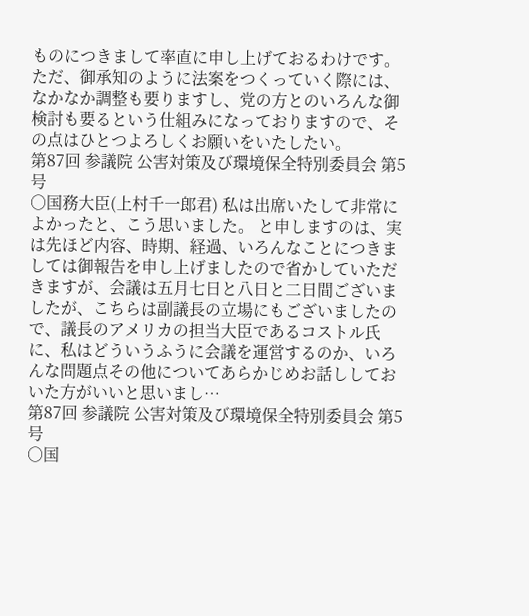ものにつきまして率直に申し上げておるわけです。ただ、御承知のように法案をつくっていく際には、なかなか調整も要りますし、党の方とのいろんな御検討も要るという仕組みになっておりますので、その点はひとつよろしくお願いをいたしたい。
第87回 参議院 公害対策及び環境保全特別委員会 第5号
○国務大臣(上村千一郎君) 私は出席いたして非常によかったと、こう思いました。 と申しますのは、実は先ほど内容、時期、経過、いろんなことにつきましては御報告を申し上げましたので省かしていただきますが、会議は五月七日と八日と二日間ございましたが、こちらは副議長の立場にもございましたので、議長のアメリカの担当大臣であるコストル氏に、私はどういうふうに会議を運営するのか、いろんな問題点その他についてあらかじめお話ししておいた方がいいと思いまし…
第87回 参議院 公害対策及び環境保全特別委員会 第5号
○国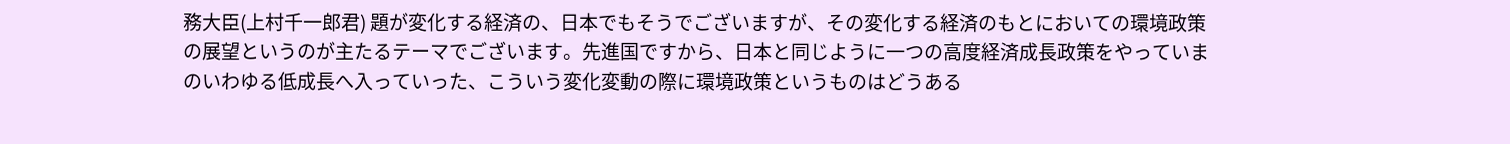務大臣(上村千一郎君) 題が変化する経済の、日本でもそうでございますが、その変化する経済のもとにおいての環境政策の展望というのが主たるテーマでございます。先進国ですから、日本と同じように一つの高度経済成長政策をやっていまのいわゆる低成長へ入っていった、こういう変化変動の際に環境政策というものはどうある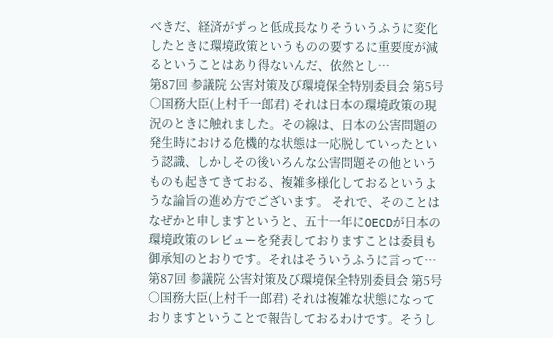べきだ、経済がずっと低成長なりそういうふうに変化したときに環境政策というものの要するに重要度が減るということはあり得ないんだ、依然とし…
第87回 参議院 公害対策及び環境保全特別委員会 第5号
○国務大臣(上村千一郎君) それは日本の環境政策の現況のときに触れました。その線は、日本の公害問題の発生時における危機的な状態は一応脱していったという認識、しかしその後いろんな公害問題その他というものも起きてきておる、複雑多様化しておるというような論旨の進め方でございます。 それで、そのことはなぜかと申しますというと、五十一年にOECDが日本の環境政策のレビューを発表しておりますことは委員も御承知のとおりです。それはそういうふうに言って…
第87回 参議院 公害対策及び環境保全特別委員会 第5号
○国務大臣(上村千一郎君) それは複雑な状態になっておりますということで報告しておるわけです。そうし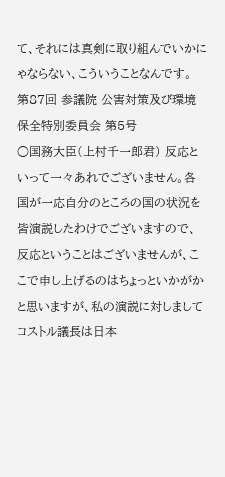て、それには真剣に取り組んでいかにゃならない、こういうことなんです。
第87回 参議院 公害対策及び環境保全特別委員会 第5号
○国務大臣(上村千一郎君) 反応といって一々あれでございません。各国が一応自分のところの国の状況を皆演説したわけでございますので、反応ということはございませんが、ここで申し上げるのはちょっといかがかと思いますが、私の演説に対しましてコストル議長は日本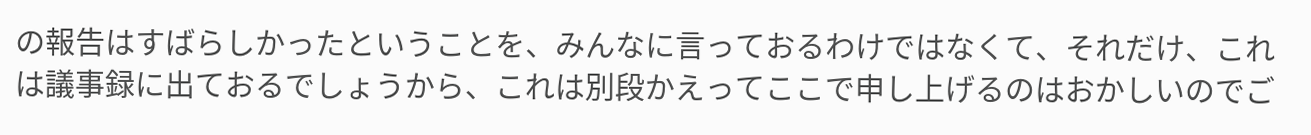の報告はすばらしかったということを、みんなに言っておるわけではなくて、それだけ、これは議事録に出ておるでしょうから、これは別段かえってここで申し上げるのはおかしいのでご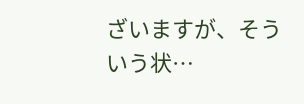ざいますが、そういう状…